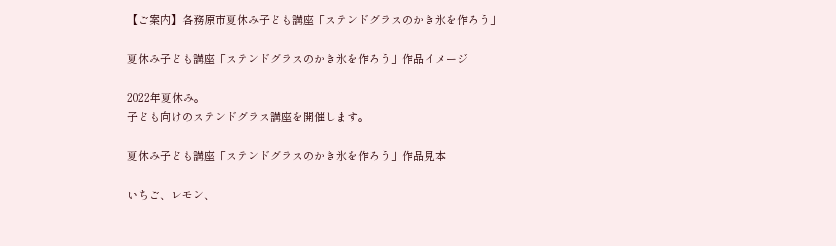【ご案内】各務原市夏休み子ども講座「ステンドグラスのかき氷を作ろう」

夏休み子ども講座「ステンドグラスのかき氷を作ろう」作品イメージ

2022年夏休み。
子ども向けのステンドグラス講座を開催します。

夏休み子ども講座「ステンドグラスのかき氷を作ろう」作品見本

いちご、レモン、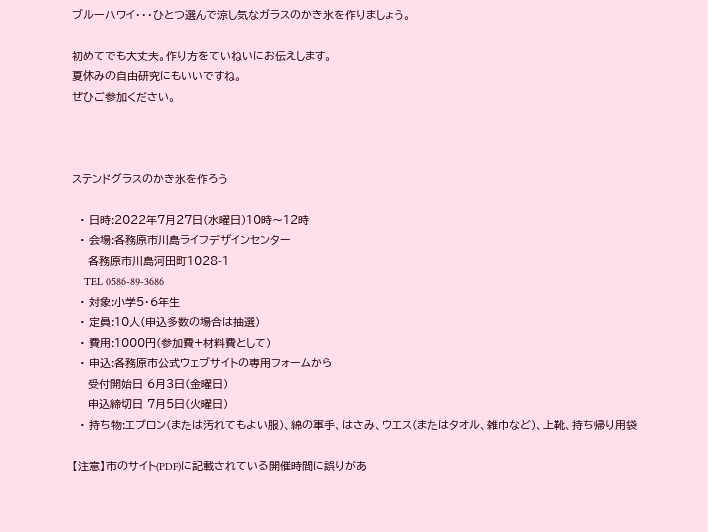ブルーハワイ・・・ひとつ選んで涼し気なガラスのかき氷を作りましょう。

初めてでも大丈夫。作り方をていねいにお伝えします。
夏休みの自由研究にもいいですね。
ぜひご参加ください。



ステンドグラスのかき氷を作ろう

  • 日時:2022年7月27日(水曜日)10時〜12時
  • 会場:各務原市川島ライフデザインセンター
    各務原市川島河田町1028-1
    TEL 0586-89-3686
  • 対象:小学5・6年生
  • 定員:10人(申込多数の場合は抽選)
  • 費用:1000円(参加費+材料費として)
  • 申込:各務原市公式ウェブサイトの専用フォームから
    受付開始日 6月3日(金曜日)
    申込締切日 7月5日(火曜日)
  • 持ち物:エプロン(または汚れてもよい服)、綿の軍手、はさみ、ウエス(またはタオル、雑巾など)、上靴、持ち帰り用袋

【注意】市のサイト(PDF)に記載されている開催時間に誤りがあ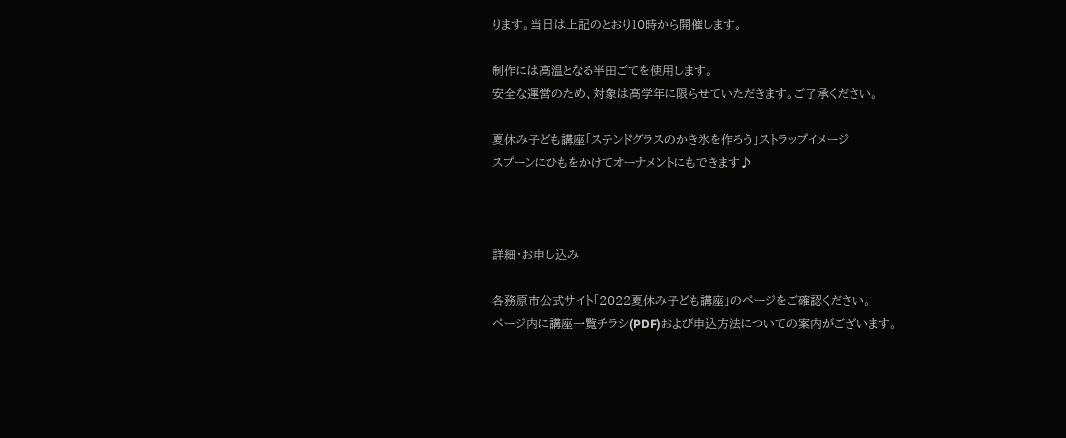ります。当日は上記のとおり10時から開催します。

制作には高温となる半田ごてを使用します。
安全な運営のため、対象は高学年に限らせていただきます。ご了承ください。

夏休み子ども講座「ステンドグラスのかき氷を作ろう」ストラップイメージ
スプーンにひもをかけてオーナメントにもできます♪



詳細・お申し込み

各務原市公式サイト「2022夏休み子ども講座」のページをご確認ください。
ページ内に講座一覧チラシ(PDF)および申込方法についての案内がございます。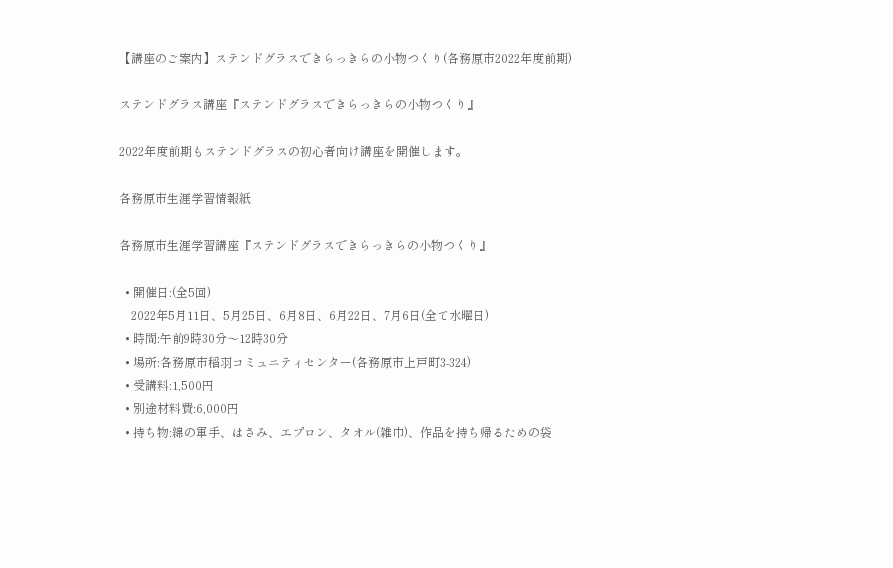【講座のご案内】ステンドグラスできらっきらの小物つくり(各務原市2022年度前期)

ステンドグラス講座『ステンドグラスできらっきらの小物つくり』

2022年度前期もステンドグラスの初心者向け講座を開催します。

各務原市生涯学習情報紙

各務原市生涯学習講座『ステンドグラスできらっきらの小物つくり』

  • 開催日:(全5回)
    2022年5月11日、5月25日、6月8日、6月22日、7月6日(全て水曜日)
  • 時間:午前9時30分〜12時30分
  • 場所:各務原市稲羽コミュニティセンター(各務原市上戸町3-324)
  • 受講料:1,500円
  • 別途材料費:6,000円
  • 持ち物:綿の軍手、はさみ、エプロン、タオル(雑巾)、作品を持ち帰るための袋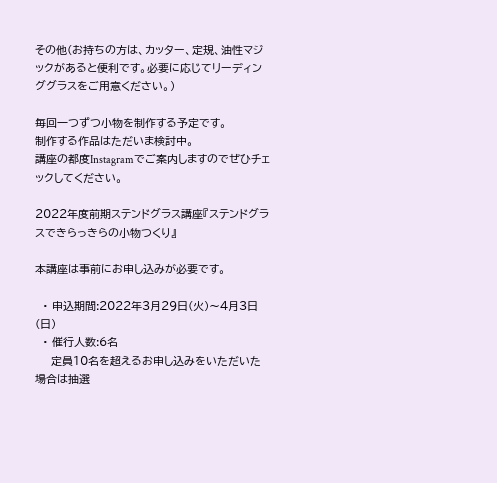その他(お持ちの方は、カッター、定規、油性マジックがあると便利です。必要に応じてリーディンググラスをご用意ください。)

毎回一つずつ小物を制作する予定です。
制作する作品はただいま検討中。
講座の都度Instagramでご案内しますのでぜひチェックしてください。

2022年度前期ステンドグラス講座『ステンドグラスできらっきらの小物つくり』

本講座は事前にお申し込みが必要です。

  • 申込期間:2022年3月29日(火)〜4月3日(日)
  • 催行人数:6名
    定員10名を超えるお申し込みをいただいた場合は抽選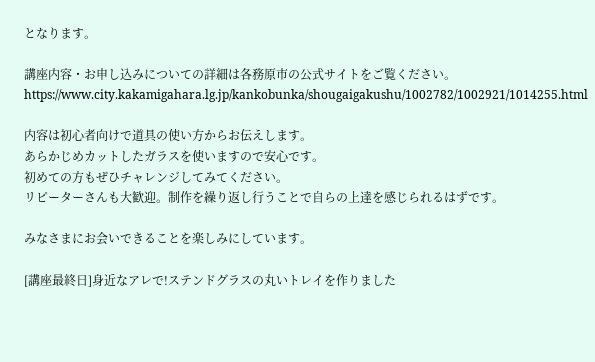となります。

講座内容・お申し込みについての詳細は各務原市の公式サイトをご覧ください。
https://www.city.kakamigahara.lg.jp/kankobunka/shougaigakushu/1002782/1002921/1014255.html

内容は初心者向けで道具の使い方からお伝えします。
あらかじめカットしたガラスを使いますので安心です。
初めての方もぜひチャレンジしてみてください。
リピーターさんも大歓迎。制作を繰り返し行うことで自らの上達を感じられるはずです。

みなさまにお会いできることを楽しみにしています。

[講座最終日]身近なアレで!ステンドグラスの丸いトレイを作りました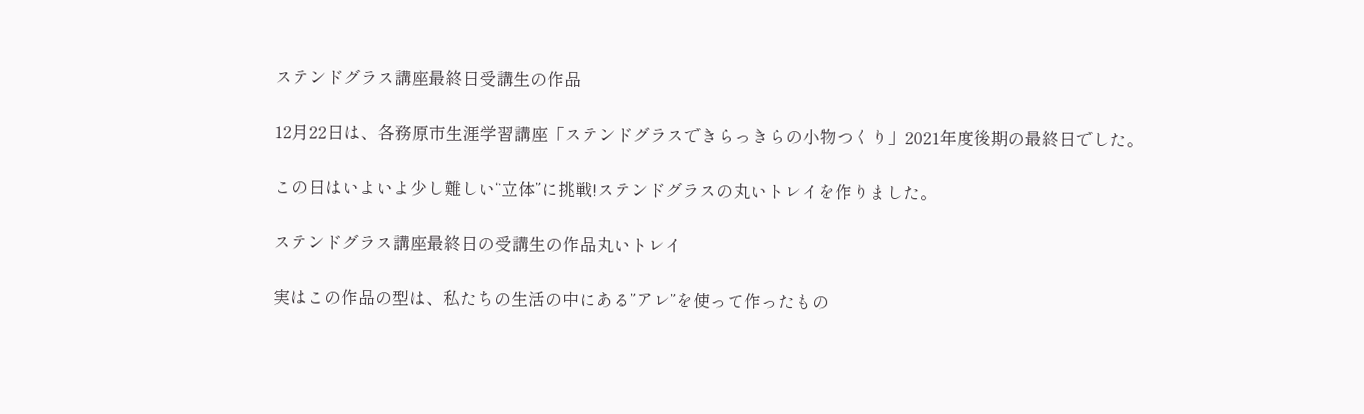ステンドグラス講座最終日受講生の作品

12月22日は、各務原市生涯学習講座「ステンドグラスできらっきらの小物つくり」2021年度後期の最終日でした。

この日はいよいよ少し難しい“立体”に挑戦!ステンドグラスの丸いトレイを作りました。

ステンドグラス講座最終日の受講生の作品丸いトレイ

実はこの作品の型は、私たちの生活の中にある”アレ”を使って作ったもの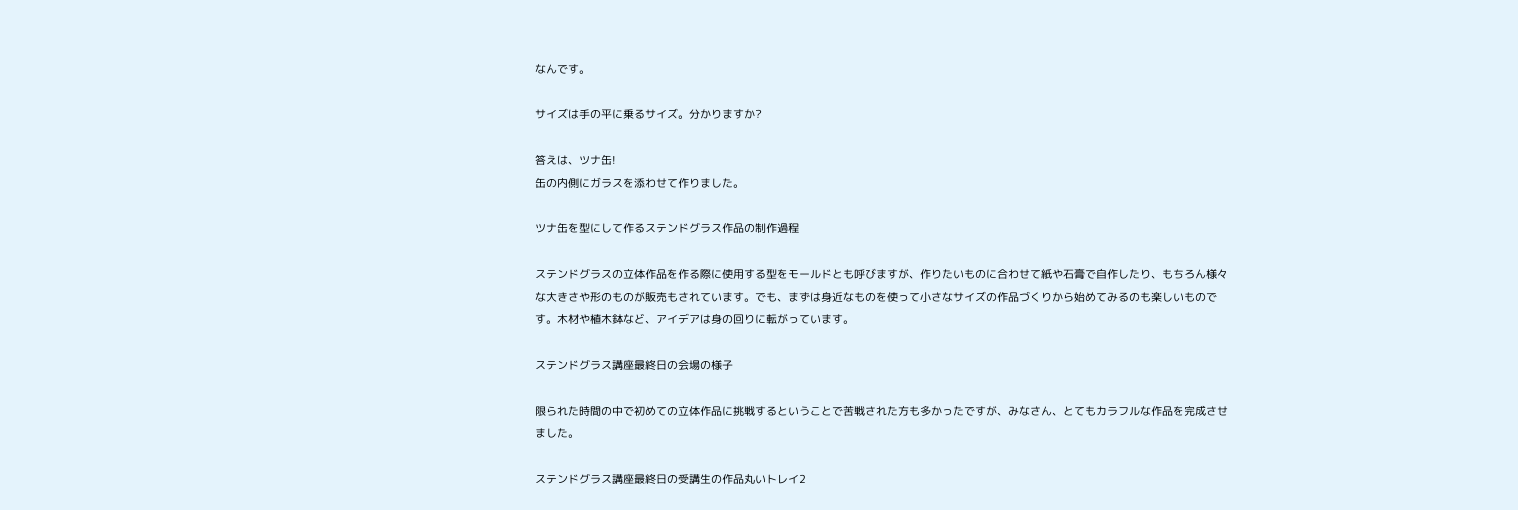なんです。

サイズは手の平に乗るサイズ。分かりますか?

答えは、ツナ缶!
缶の内側にガラスを添わせて作りました。

ツナ缶を型にして作るステンドグラス作品の制作過程

ステンドグラスの立体作品を作る際に使用する型をモールドとも呼びますが、作りたいものに合わせて紙や石膏で自作したり、もちろん様々な大きさや形のものが販売もされています。でも、まずは身近なものを使って小さなサイズの作品づくりから始めてみるのも楽しいものです。木材や植木鉢など、アイデアは身の回りに転がっています。

ステンドグラス講座最終日の会場の様子

限られた時間の中で初めての立体作品に挑戦するということで苦戦された方も多かったですが、みなさん、とてもカラフルな作品を完成させました。

ステンドグラス講座最終日の受講生の作品丸いトレイ2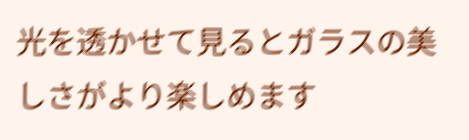光を透かせて見るとガラスの美しさがより楽しめます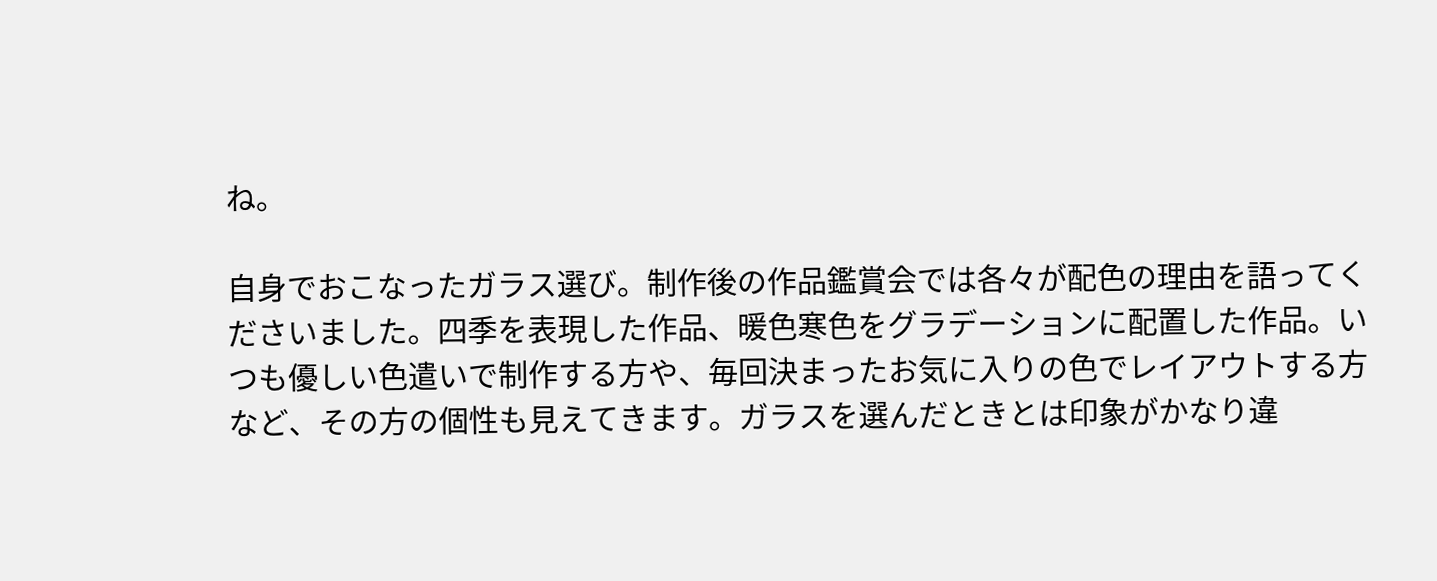ね。

自身でおこなったガラス選び。制作後の作品鑑賞会では各々が配色の理由を語ってくださいました。四季を表現した作品、暖色寒色をグラデーションに配置した作品。いつも優しい色遣いで制作する方や、毎回決まったお気に入りの色でレイアウトする方など、その方の個性も見えてきます。ガラスを選んだときとは印象がかなり違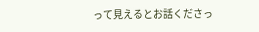って見えるとお話くださっ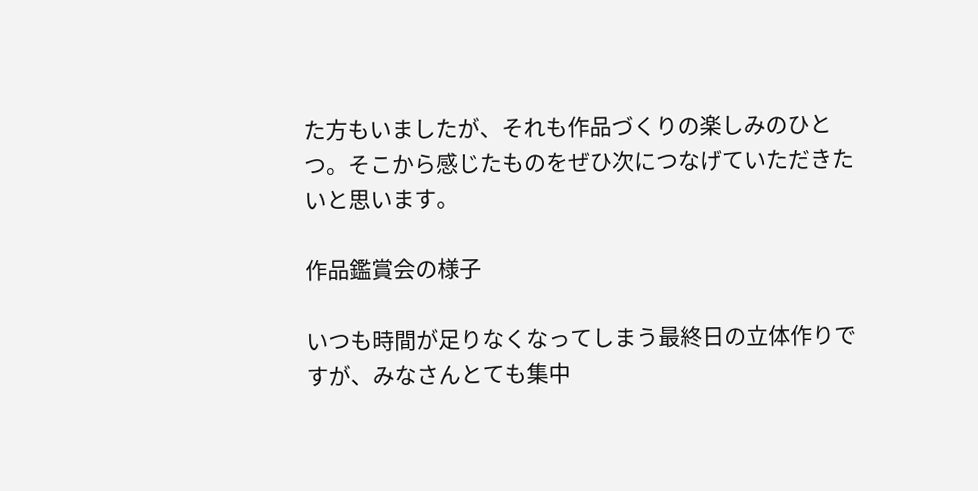た方もいましたが、それも作品づくりの楽しみのひとつ。そこから感じたものをぜひ次につなげていただきたいと思います。

作品鑑賞会の様子

いつも時間が足りなくなってしまう最終日の立体作りですが、みなさんとても集中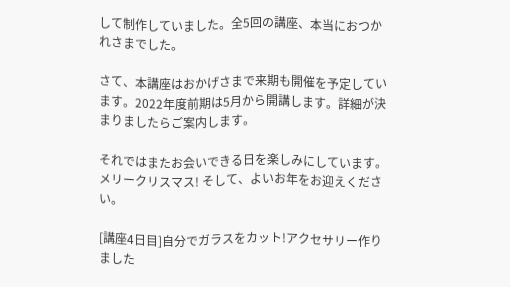して制作していました。全5回の講座、本当におつかれさまでした。

さて、本講座はおかげさまで来期も開催を予定しています。2022年度前期は5月から開講します。詳細が決まりましたらご案内します。

それではまたお会いできる日を楽しみにしています。
メリークリスマス! そして、よいお年をお迎えください。

[講座4日目]自分でガラスをカット!アクセサリー作りました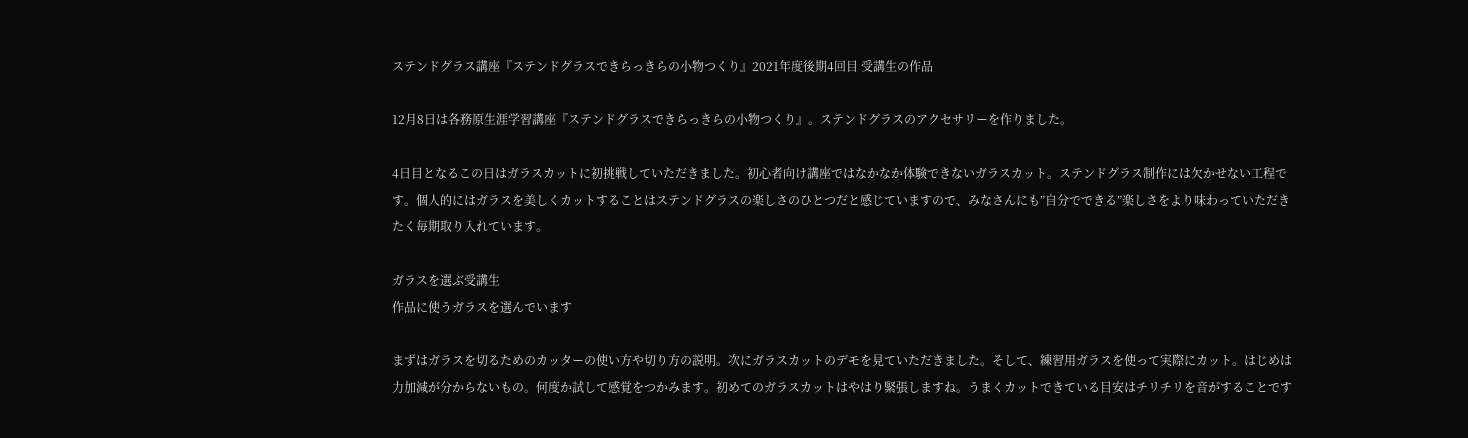ステンドグラス講座『ステンドグラスできらっきらの小物つくり』2021年度後期4回目 受講生の作品

12月8日は各務原生涯学習講座『ステンドグラスできらっきらの小物つくり』。ステンドグラスのアクセサリーを作りました。

4日目となるこの日はガラスカットに初挑戦していただきました。初心者向け講座ではなかなか体験できないガラスカット。ステンドグラス制作には欠かせない工程です。個人的にはガラスを美しくカットすることはステンドグラスの楽しさのひとつだと感じていますので、みなさんにも”自分でできる”楽しさをより味わっていただきたく毎期取り入れています。

ガラスを選ぶ受講生
作品に使うガラスを選んでいます

まずはガラスを切るためのカッターの使い方や切り方の説明。次にガラスカットのデモを見ていただきました。そして、練習用ガラスを使って実際にカット。はじめは力加減が分からないもの。何度か試して感覚をつかみます。初めてのガラスカットはやはり緊張しますね。うまくカットできている目安はチリチリを音がすることです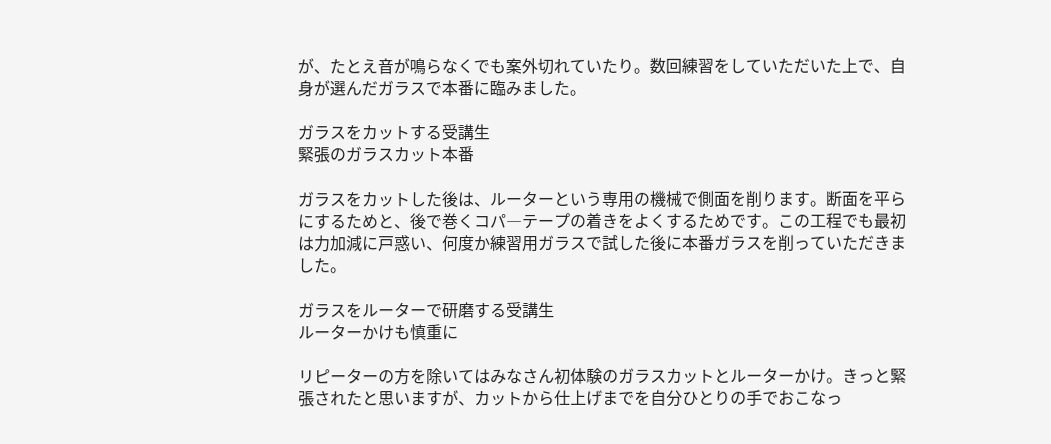が、たとえ音が鳴らなくでも案外切れていたり。数回練習をしていただいた上で、自身が選んだガラスで本番に臨みました。

ガラスをカットする受講生
緊張のガラスカット本番

ガラスをカットした後は、ルーターという専用の機械で側面を削ります。断面を平らにするためと、後で巻くコパ―テープの着きをよくするためです。この工程でも最初は力加減に戸惑い、何度か練習用ガラスで試した後に本番ガラスを削っていただきました。

ガラスをルーターで研磨する受講生
ルーターかけも慎重に

リピーターの方を除いてはみなさん初体験のガラスカットとルーターかけ。きっと緊張されたと思いますが、カットから仕上げまでを自分ひとりの手でおこなっ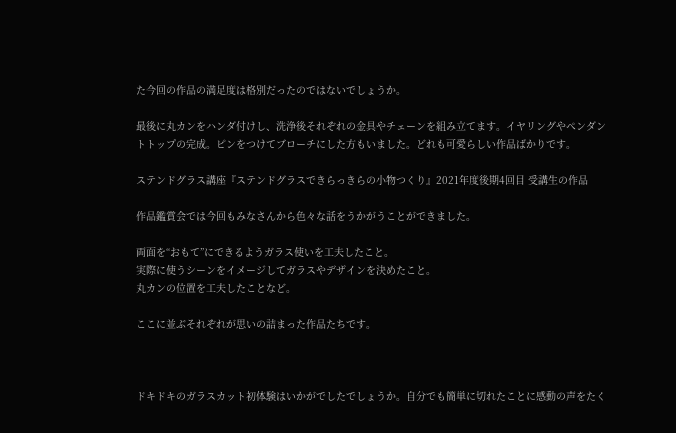た今回の作品の満足度は格別だったのではないでしょうか。

最後に丸カンをハンダ付けし、洗浄後それぞれの金具やチェーンを組み立てます。イヤリングやペンダントトップの完成。ピンをつけてブローチにした方もいました。どれも可愛らしい作品ばかりです。

ステンドグラス講座『ステンドグラスできらっきらの小物つくり』2021年度後期4回目 受講生の作品

作品鑑賞会では今回もみなさんから色々な話をうかがうことができました。

両面を“おもて”にできるようガラス使いを工夫したこと。
実際に使うシーンをイメージしてガラスやデザインを決めたこと。
丸カンの位置を工夫したことなど。

ここに並ぶそれぞれが思いの詰まった作品たちです。



ドキドキのガラスカット初体験はいかがでしたでしょうか。自分でも簡単に切れたことに感動の声をたく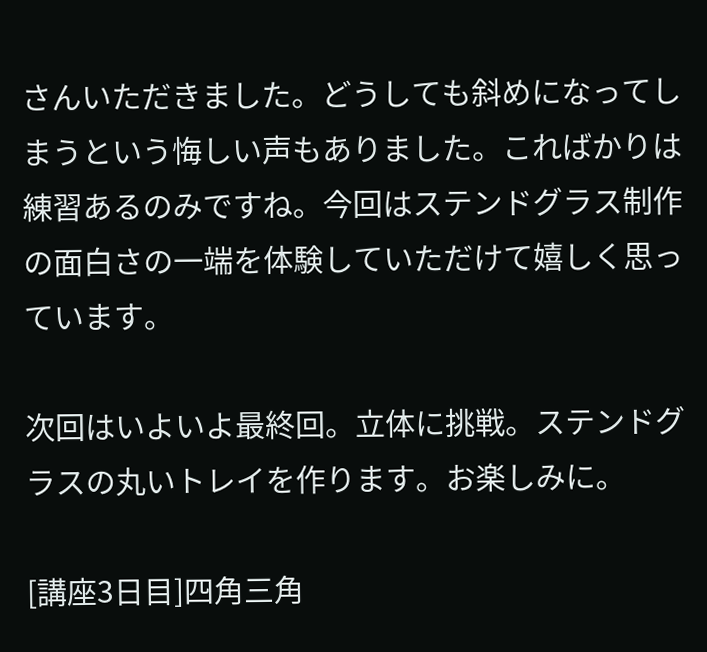さんいただきました。どうしても斜めになってしまうという悔しい声もありました。こればかりは練習あるのみですね。今回はステンドグラス制作の面白さの一端を体験していただけて嬉しく思っています。

次回はいよいよ最終回。立体に挑戦。ステンドグラスの丸いトレイを作ります。お楽しみに。

[講座3日目]四角三角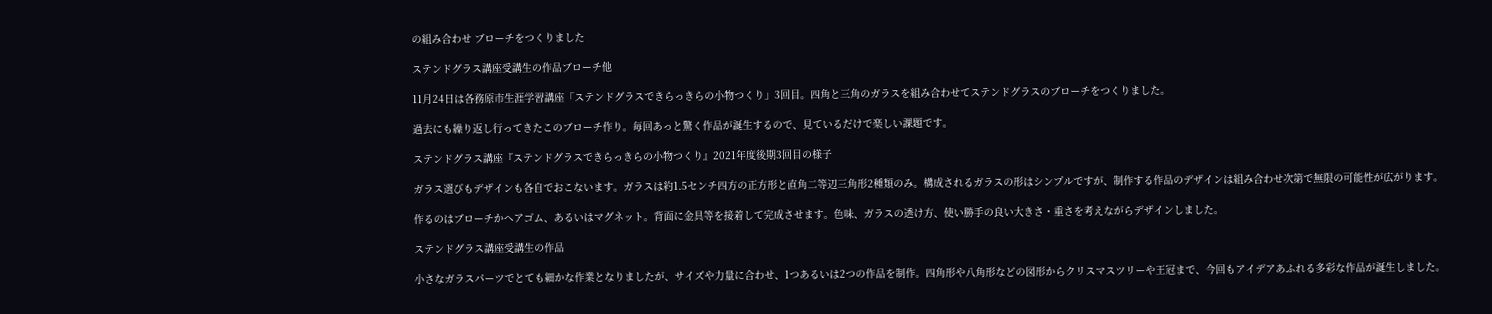の組み合わせ ブローチをつくりました

ステンドグラス講座受講生の作品ブローチ他

11月24日は各務原市生涯学習講座「ステンドグラスできらっきらの小物つくり」3回目。四角と三角のガラスを組み合わせてステンドグラスのブローチをつくりました。

過去にも繰り返し行ってきたこのブローチ作り。毎回あっと驚く作品が誕生するので、見ているだけで楽しい課題です。

ステンドグラス講座『ステンドグラスできらっきらの小物つくり』2021年度後期3回目の様子

ガラス選びもデザインも各自でおこないます。ガラスは約1.5センチ四方の正方形と直角二等辺三角形2種類のみ。構成されるガラスの形はシンプルですが、制作する作品のデザインは組み合わせ次第で無限の可能性が広がります。

作るのはブローチかヘアゴム、あるいはマグネット。背面に金具等を接着して完成させます。色味、ガラスの透け方、使い勝手の良い大きさ・重さを考えながらデザインしました。

ステンドグラス講座受講生の作品

小さなガラスパーツでとても細かな作業となりましたが、サイズや力量に合わせ、1つあるいは2つの作品を制作。四角形や八角形などの図形からクリスマスツリーや王冠まで、今回もアイデアあふれる多彩な作品が誕生しました。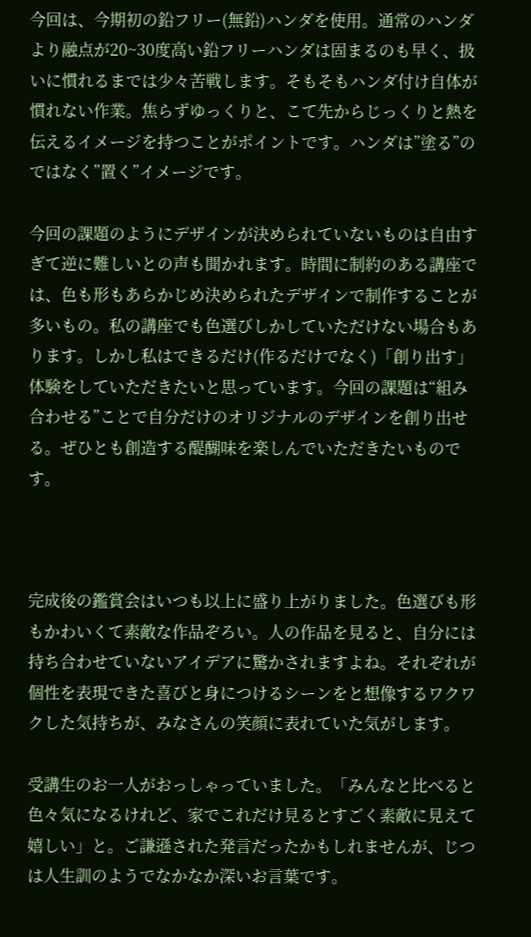今回は、今期初の鉛フリー(無鉛)ハンダを使用。通常のハンダより融点が20~30度高い鉛フリーハンダは固まるのも早く、扱いに慣れるまでは少々苦戦します。そもそもハンダ付け自体が慣れない作業。焦らずゆっくりと、こて先からじっくりと熱を伝えるイメージを持つことがポイントです。ハンダは”塗る”のではなく”置く”イメージです。

今回の課題のようにデザインが決められていないものは自由すぎて逆に難しいとの声も聞かれます。時間に制約のある講座では、色も形もあらかじめ決められたデザインで制作することが多いもの。私の講座でも色選びしかしていただけない場合もあります。しかし私はできるだけ(作るだけでなく)「創り出す」体験をしていただきたいと思っています。今回の課題は“組み合わせる”ことで自分だけのオリジナルのデザインを創り出せる。ぜひとも創造する醍醐味を楽しんでいただきたいものです。



完成後の鑑賞会はいつも以上に盛り上がりました。色選びも形もかわいくて素敵な作品ぞろい。人の作品を見ると、自分には持ち合わせていないアイデアに驚かされますよね。それぞれが個性を表現できた喜びと身につけるシーンをと想像するワクワクした気持ちが、みなさんの笑顔に表れていた気がします。

受講生のお一人がおっしゃっていました。「みんなと比べると色々気になるけれど、家でこれだけ見るとすごく素敵に見えて嬉しい」と。ご謙遜された発言だったかもしれませんが、じつは人生訓のようでなかなか深いお言葉です。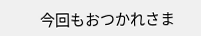今回もおつかれさま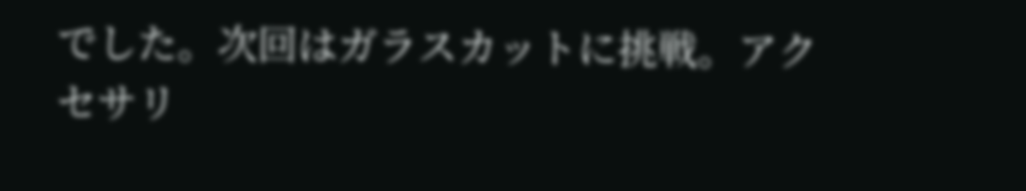でした。次回はガラスカットに挑戦。アクセサリ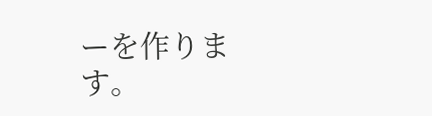ーを作ります。